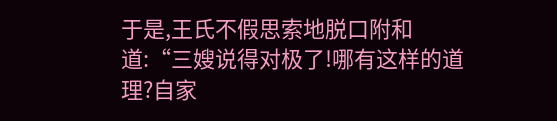于是,王氏不假思索地脱口附和道:“三嫂说得对极了!哪有这样的道理?自家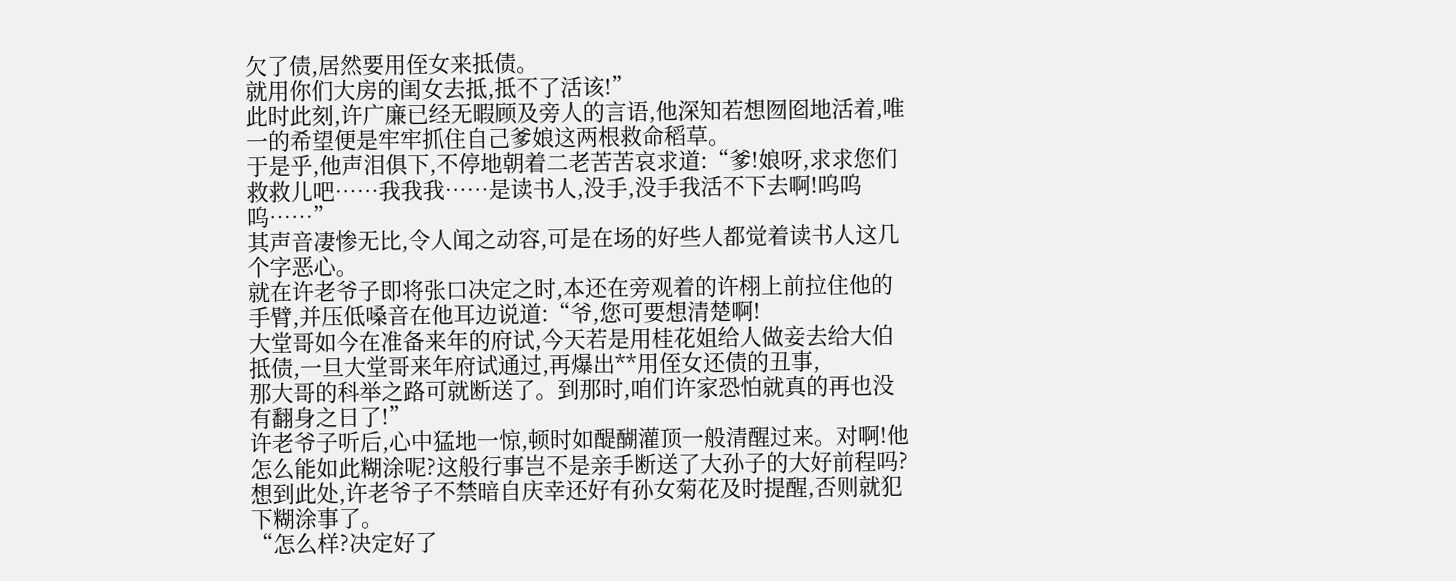欠了债,居然要用侄女来抵债。
就用你们大房的闺女去抵,抵不了活该!”
此时此刻,许广廉已经无暇顾及旁人的言语,他深知若想囫囵地活着,唯一的希望便是牢牢抓住自己爹娘这两根救命稻草。
于是乎,他声泪俱下,不停地朝着二老苦苦哀求道:“爹!娘呀,求求您们救救儿吧……我我我……是读书人,没手,没手我活不下去啊!呜呜呜……”
其声音凄惨无比,令人闻之动容,可是在场的好些人都觉着读书人这几个字恶心。
就在许老爷子即将张口决定之时,本还在旁观着的许栩上前拉住他的手臂,并压低嗓音在他耳边说道:“爷,您可要想清楚啊!
大堂哥如今在准备来年的府试,今天若是用桂花姐给人做妾去给大伯抵债,一旦大堂哥来年府试通过,再爆出**用侄女还债的丑事,
那大哥的科举之路可就断送了。到那时,咱们许家恐怕就真的再也没有翻身之日了!”
许老爷子听后,心中猛地一惊,顿时如醍醐灌顶一般清醒过来。对啊!他怎么能如此糊涂呢?这般行事岂不是亲手断送了大孙子的大好前程吗?
想到此处,许老爷子不禁暗自庆幸还好有孙女菊花及时提醒,否则就犯下糊涂事了。
“怎么样?决定好了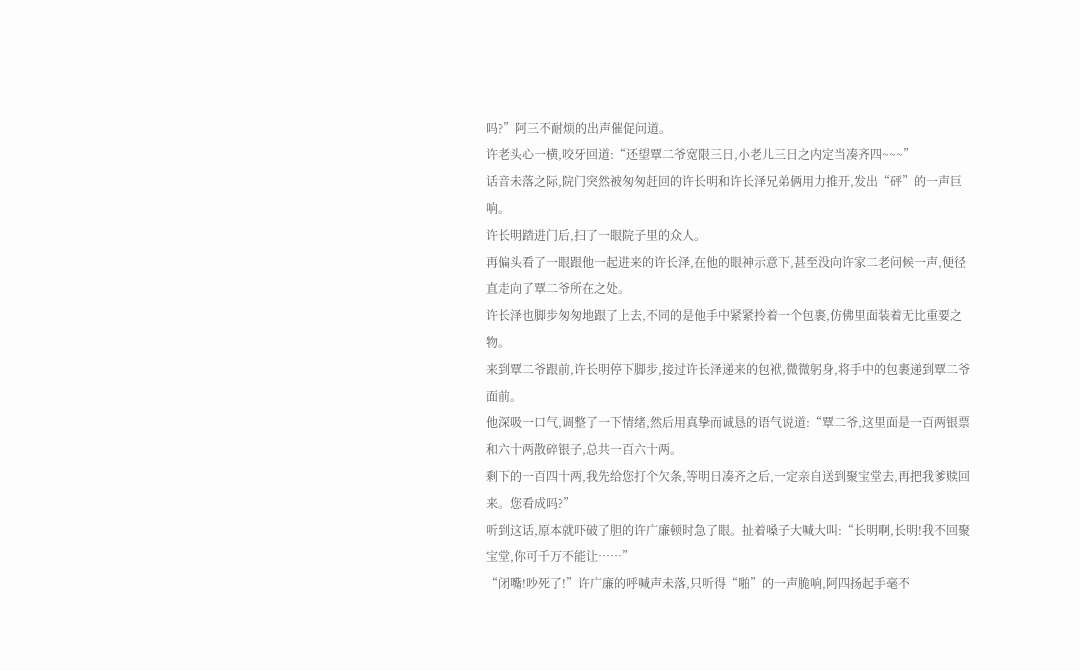吗?”阿三不耐烦的出声催促问道。
许老头心一横,咬牙回道:“还望覃二爷宽限三日,小老儿三日之内定当凑齐四~~~”
话音未落之际,院门突然被匆匆赶回的许长明和许长泽兄弟俩用力推开,发出“砰”的一声巨响。
许长明踏进门后,扫了一眼院子里的众人。
再偏头看了一眼跟他一起进来的许长泽,在他的眼神示意下,甚至没向许家二老问候一声,便径直走向了覃二爷所在之处。
许长泽也脚步匆匆地跟了上去,不同的是他手中紧紧拎着一个包裹,仿佛里面装着无比重要之物。
来到覃二爷跟前,许长明停下脚步,接过许长泽递来的包袱,微微躬身,将手中的包裹递到覃二爷面前。
他深吸一口气,调整了一下情绪,然后用真挚而诚恳的语气说道:“覃二爷,这里面是一百两银票和六十两散碎银子,总共一百六十两。
剩下的一百四十两,我先给您打个欠条,等明日凑齐之后,一定亲自送到聚宝堂去,再把我爹赎回来。您看成吗?”
听到这话,原本就吓破了胆的许广廉顿时急了眼。扯着嗓子大喊大叫:“长明啊,长明!我不回聚宝堂,你可千万不能让……”
“闭嘴!吵死了!”许广廉的呼喊声未落,只听得“啪”的一声脆响,阿四扬起手毫不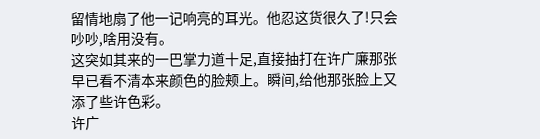留情地扇了他一记响亮的耳光。他忍这货很久了!只会吵吵,啥用没有。
这突如其来的一巴掌力道十足,直接抽打在许广廉那张早已看不清本来颜色的脸颊上。瞬间,给他那张脸上又添了些许色彩。
许广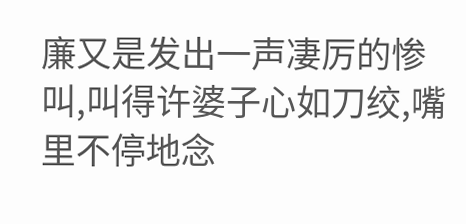廉又是发出一声凄厉的惨叫,叫得许婆子心如刀绞,嘴里不停地念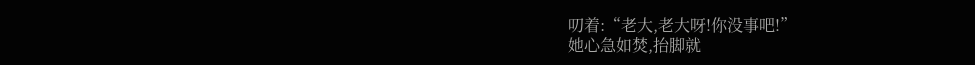叨着:“老大,老大呀!你没事吧!”
她心急如焚,抬脚就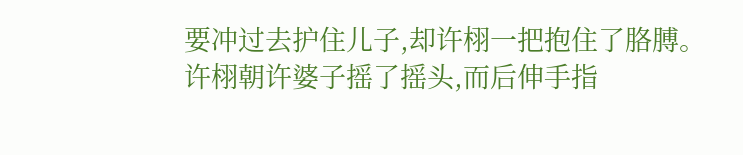要冲过去护住儿子,却许栩一把抱住了胳膊。
许栩朝许婆子摇了摇头,而后伸手指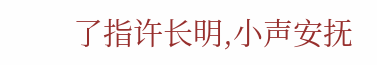了指许长明,小声安抚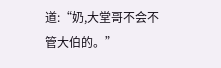道:“奶,大堂哥不会不管大伯的。”